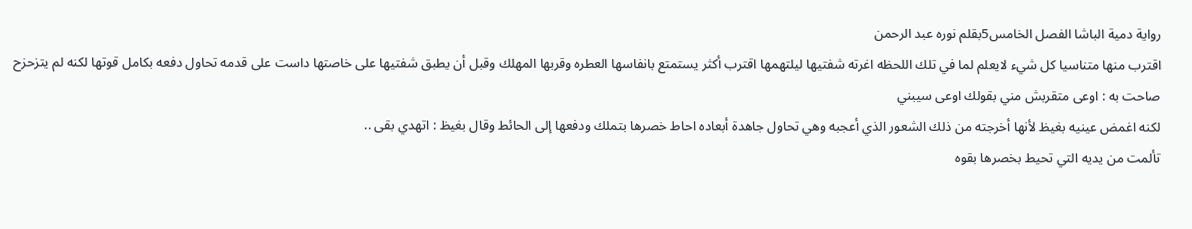رواية دمية الباشا الفصل الخامس5بقلم نوره عبد الرحمن
اقترب منها متناسيا كل شيء لايعلم لما في تلك اللحظه اغرته شفتيها ليلتهمها اقترب أكثر يستمتع بانفاسها العطره وقربها المهلك وقبل أن يطبق شفتيها على خاصتها داست على قدمه تحاول دفعه بكامل قوتها لكنه لم يتزحزح صاحت به : اوعى متقربش مني بقولك اوعى سيبني
لكنه اغمض عينيه بغيظ لأنها أخرجته من ذلك الشعور الذي أعجبه وهي تحاول جاهدة أبعاده احاط خصرها بتملك ودفعها إلى الحائط وقال بغيظ : اتهدي بقى ..
تألمت من يديه التي تحيط بخصرها بقوه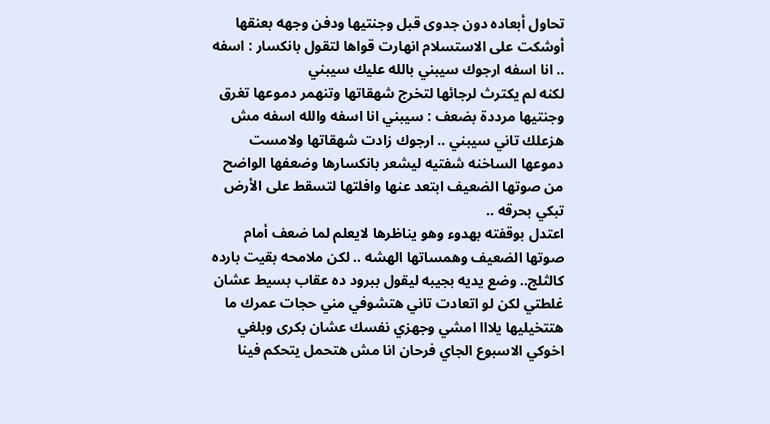تحاول أبعاده دون جدوى قبل وجنتيها ودفن وجهه بعنقها
أوشكت على الاستسلام انهارت قواها لتقول بانكسار : اسفه .. انا اسفه ارجوك سيبني بالله عليك سيبني
لكنه لم يكترث لرجائها لتخرج شهقاتها وتنهمر دموعها تغرق وجنتيها مرددة بضعف : سيبني انا اسفه والله اسفه مش هزعلك تاني سيبني .. ارجوك زادت شهقاتها ولامست دموعها الساخنه شفتيه ليشعر بانكسارها وضعفها الواضح من صوتها الضعيف ابتعد عنها وافلتها لتسقط على الأرض تبكي بحرقه ..
اعتدل بوقفته بهدوء وهو يناظرها لايعلم لما ضعف أمام صوتها الضعيف وهمساتها الهشه .. لكن ملامحه بقيت بارده كالثلج.. وضع يديه بجيبه ليقول ببرود ده عقاب بسيط عشان غلطتي لكن لو اتعادت تاني هتشوفي مني حجات عمرك ما هتتخيليها يلااا امشي وجهزي نفسك عشان بكرى وبلغي اخوكي الاسبوع الجاي فرحان انا مش هتحمل يتحكم فينا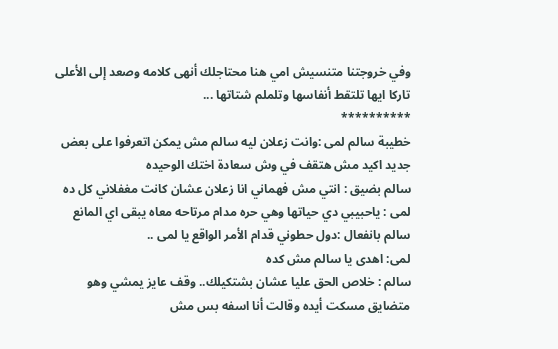وفي خروجتنا متنسيش امي هنا محتاجلك أنهى كلامه وصعد إلى الأعلى تاركا ايها تلتقط أنفاسها وتلملم شتاتها ...
**********
خطيبة سالم لمى :وانت زعلان ليه سالم مش يمكن اتعرفوا على بعض جديد اكيد مش هتقف في وش سعادة اختك الوحيده
سالم بضيق : انتي مش فهماني انا زعلان عشان كانت مغفلاني كل ده
لمى : ياحبيبي دي حياتها وهي حره مدام مرتاحه معاه يبقى اي المانع
سالم بانفعال :دول حطوني قدام الأمر الواقع يا لمى ..
لمى: اهدى يا سالم مش كده
سالم : خلاص الحق عليا عشان بشتكيلك.. وقف عايز يمشي وهو متضايق مسكت أيده وقالت أنا اسفه بس مش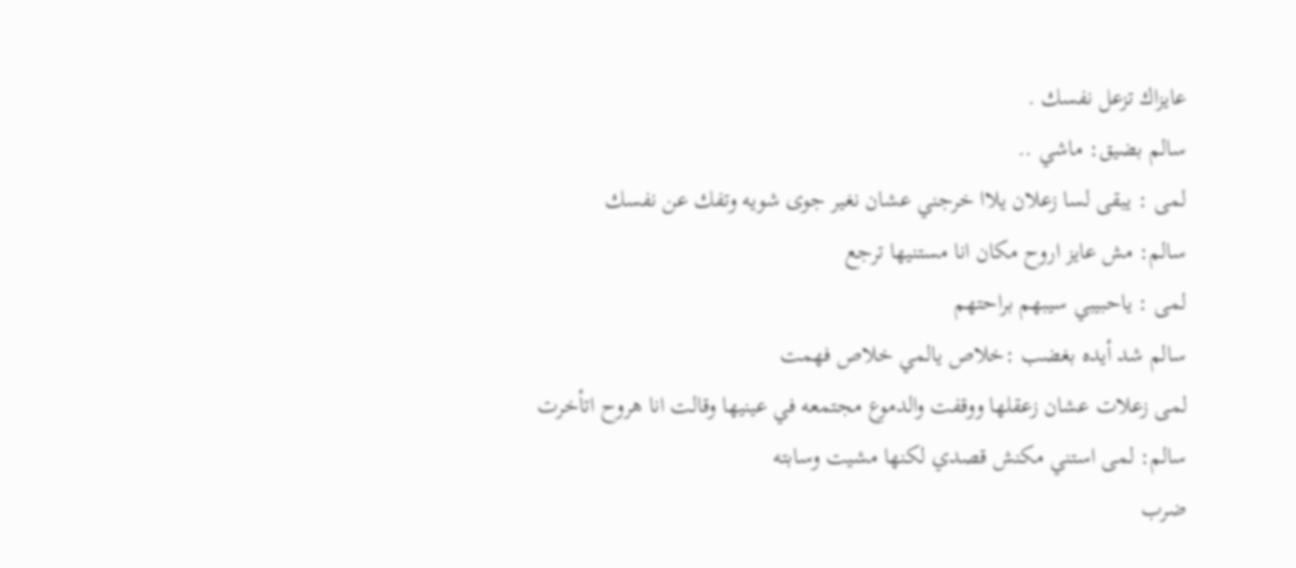عايزاك تزعل نفسك .
سالم بضيق: ماشي ..
لمى : يبقى لسا زعلان يلاا خرجني عشان نغير جوى شويه وتفك عن نفسك
سالم: مش عايز اروح مكان انا مستنيها ترجع
لمى : ياحبيبي سيبهم براحتهم
سالم شد أيده بغضب :خلاص يالمي خلاص فهمت
لمى زعلات عشان زعقلها ووقفت والدموع مجتمعه في عينيها وقالت انا هروح اتأخرت
سالم: لمى استني مكنش قصدي لكنها مشيت وسابته
ضرب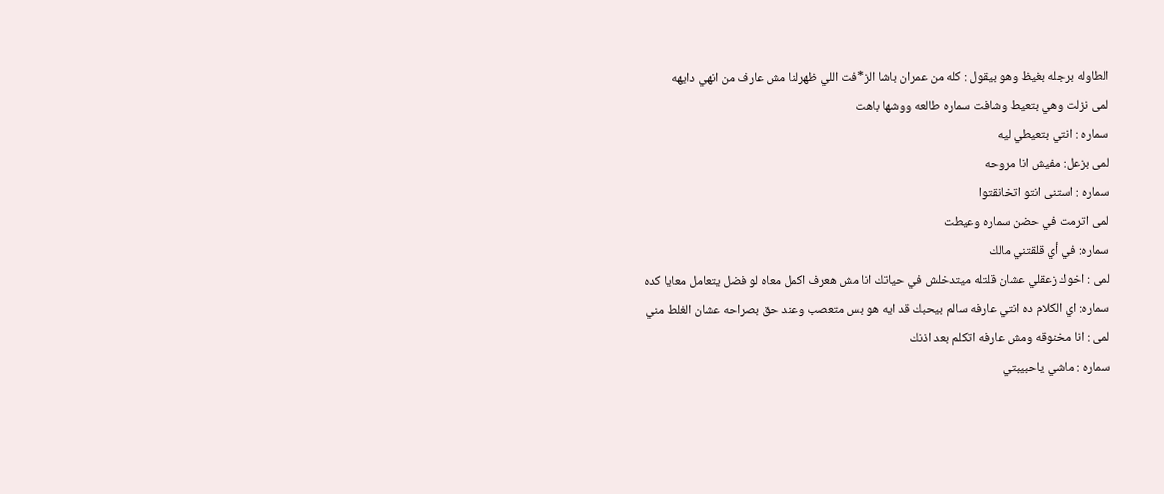الطاوله برجله بغيظ وهو بيقول : كله من عمران باشا الز*فت اللي ظهرلنا مش عارف من انهي دايهه
لمى نزلت وهي بتعيط وشافت سماره طالعه ووشها باهت
سماره : انتي بتعيطي ليه
لمى بزعل: مفيش انا مروحه
سماره : استنى انتو اتخانقتوا
لمى اترمت في حضن سماره وعيطت
سماره: في أي قلقتني مالك
لمى : اخوك زعقلي عشان قلتله ميتدخلش في حياتك انا مش هعرف اكمل معاه لو فضل يتعامل معايا كده
سماره: اي الكلام ده انتي عارفه سالم بيحبك قد ايه هو بس متعصب وعند حق بصراحه عشان الغلط مني
لمى : انا مخنوقه ومش عارفه اتكلم بعد اذنك
سماره : ماشي ياحبيبتي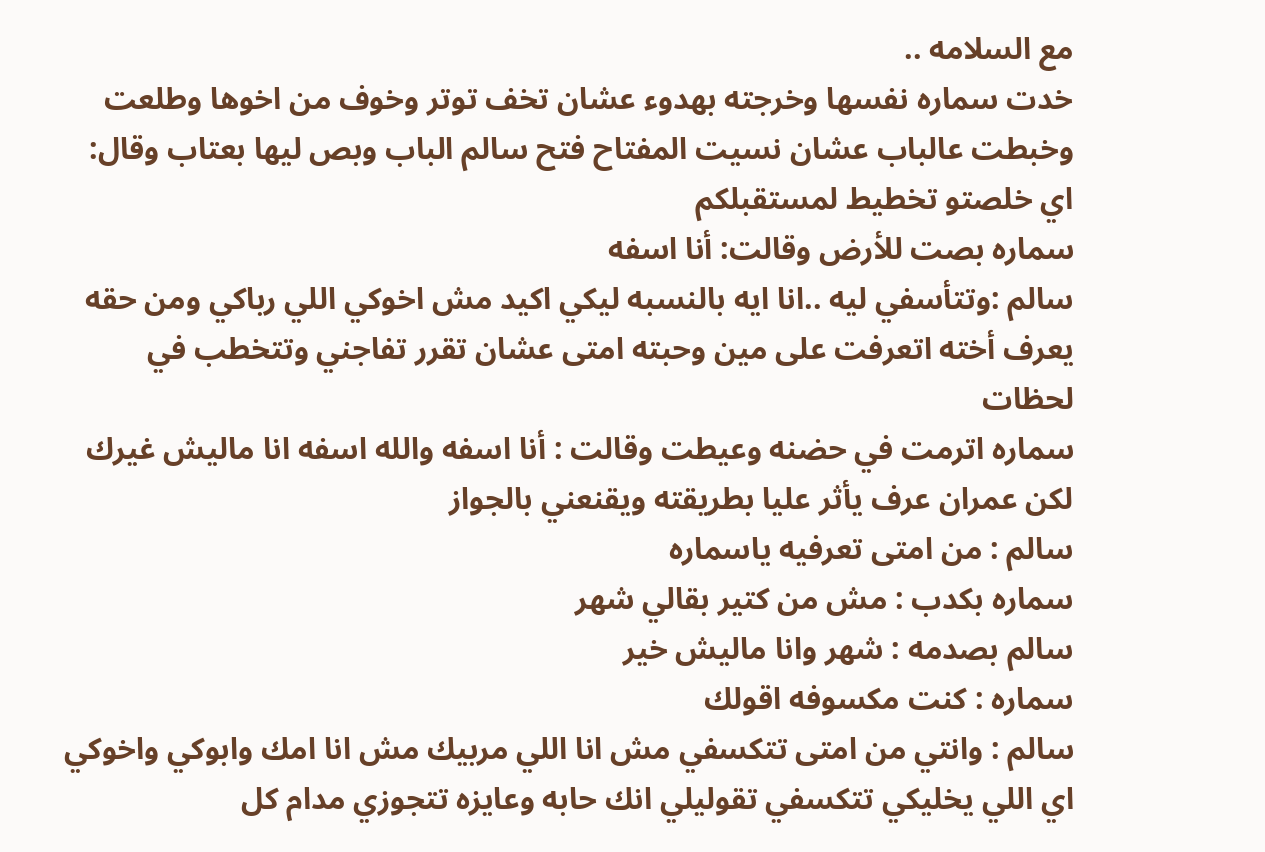مع السلامه ..
خدت سماره نفسها وخرجته بهدوء عشان تخف توتر وخوف من اخوها وطلعت وخبطت عالباب عشان نسيت المفتاح فتح سالم الباب وبص ليها بعتاب وقال: اي خلصتو تخطيط لمستقبلكم
سماره بصت للأرض وقالت: أنا اسفه
سالم :وتتأسفي ليه ..انا ايه بالنسبه ليكي اكيد مش اخوكي اللي رباكي ومن حقه يعرف أخته اتعرفت على مين وحبته امتى عشان تقرر تفاجني وتتخطب في لحظات
سماره اترمت في حضنه وعيطت وقالت : أنا اسفه والله اسفه انا ماليش غيرك لكن عمران عرف يأثر عليا بطريقته ويقنعني بالجواز
سالم : من امتى تعرفيه ياسماره
سماره بكدب : مش من كتير بقالي شهر
سالم بصدمه : شهر وانا ماليش خير
سماره : كنت مكسوفه اقولك
سالم : وانتي من امتى تتكسفي مش انا اللي مربيك مش انا امك وابوكي واخوكي اي اللي يخليكي تتكسفي تقوليلي انك حابه وعايزه تتجوزي مدام كل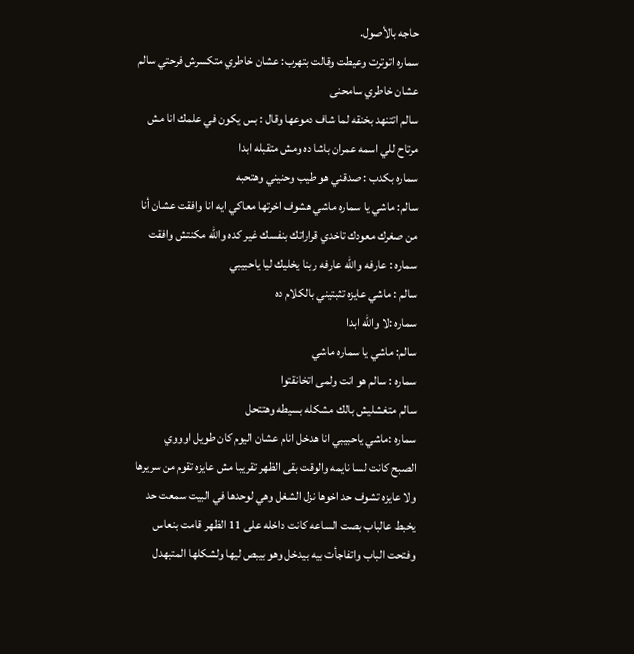حاجه بالأصول.
سماره اتوترت وعيطت وقالت بتهرب: عشان خاطري متكسرش فرحتي سالم عشان خاطري سامحنى
سالم اتتنهد بخنقه لما شاف دموعها وقال : بس يكون في علمك انا مش مرتاح للي اسمه عمران باشا ده ومش متقبله ابدا
سماره بكدب : صدقني هو طيب وحنيني وهتحبه
سالم: ماشي يا سماره ماشي هشوف اخرتها معاكي ايه انا وافقت عشان أنا من صغرك معودك تاخدي قراراتك بنفسك غير كده والله مكنتش وافقت
سماره : عارفه والله عارفه ربنا يخليك ليا ياحبيبي
سالم : ماشي عايزه تثبتيني بالكلام ده
سماره :لا والله ابدا
سالم: ماشي يا سماره ماشي
سماره : سالم هو انت ولمى اتخانقتوا
سالم متغشليش بالك مشكله بسيطه وهتتحل
سماره :ماشي ياحبيبي انا هدخل انام عشان اليوم كان طويل اوووي
الصبح كانت لسا نايمه والوقت بقى الظهر تقريبا مش عايزه تقوم من سريرها ولا عايزه تشوف حد اخوها نزل الشغل وهي لوحدها في البيت سمعت حد يخبط عالباب بصت الساعه كانت داخله على 11 الظهر قامت بنعاس وفتحت الباب واتفاجأت بيه بيدخل وهو بيبص ليها ولشكلها المتبهدل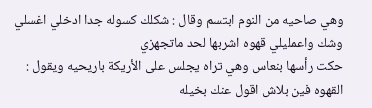وهي صاحيه من النوم ابتسم وقال : شكلك كسوله جدا ادخلي اغسلي وشك واعمليلي قهوه اشربها لحد ماتجهزي
حكت رأسها بنعاس وهي تراه يجلس على الأريكة باريحيه ويقول : القهوه فين بلاش اقول عنك بخيله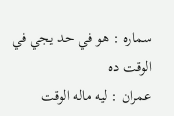سماره : هو في حد يجي في الوقت ده
عمران : ليه ماله الوقت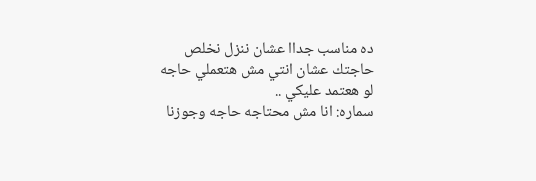ده مناسب جداا عشان ننزل نخلص حاجتك عشان انتي مش هتعملي حاجه لو هعتمد عليكي ..
سماره: انا مش محتاجه حاجه وجوزنا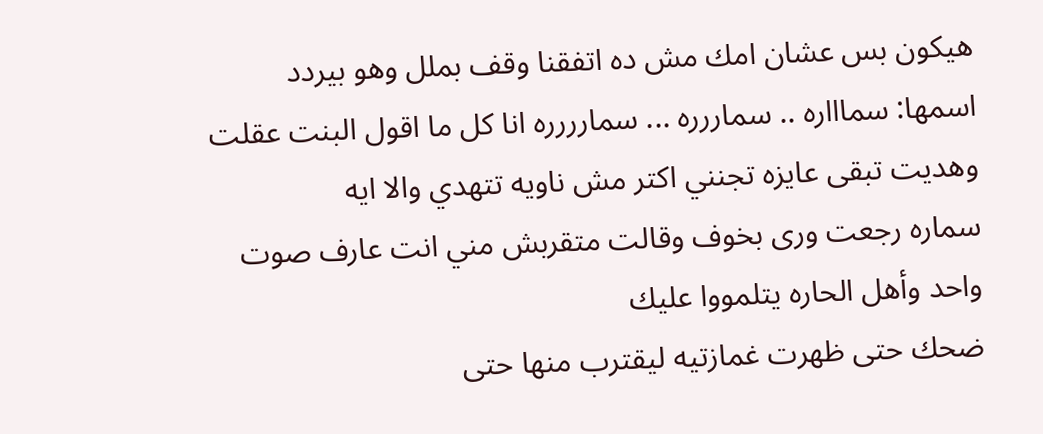هيكون بس عشان امك مش ده اتفقنا وقف بملل وهو بيردد اسمها: سماااره .. سماررره ... سمارررره انا كل ما اقول البنت عقلت وهديت تبقى عايزه تجنني اكتر مش ناويه تتهدي والا ايه
سماره رجعت ورى بخوف وقالت متقربش مني انت عارف صوت واحد وأهل الحاره يتلمووا عليك
ضحك حتى ظهرت غمازتيه ليقترب منها حتى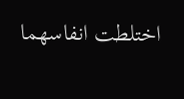اختلطت انفاسهما